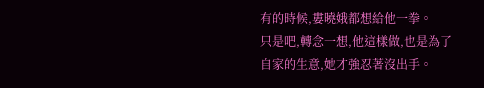有的時候,婁曉娥都想給他一拳。
只是吧,轉念一想,他這樣做,也是為了自家的生意,她才強忍著沒出手。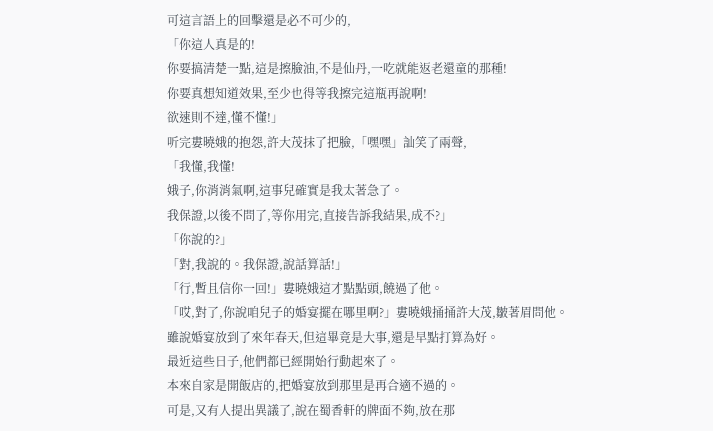可這言語上的回擊還是必不可少的,
「你這人真是的!
你要搞清楚一點,這是擦臉油,不是仙丹,一吃就能返老還童的那種!
你要真想知道效果,至少也得等我擦完這瓶再說啊!
欲速則不達,懂不懂!」
听完婁曉娥的抱怨,許大茂抹了把臉,「嘿嘿」訕笑了兩聲,
「我懂,我懂!
娥子,你消消氣啊,這事兒確實是我太著急了。
我保證,以後不問了,等你用完,直接告訴我結果,成不?」
「你說的?」
「對,我說的。我保證,說話算話!」
「行,暫且信你一回!」婁曉娥這才點點頭,饒過了他。
「哎,對了,你說咱兒子的婚宴擺在哪里啊?」婁曉娥捅捅許大茂,皺著眉問他。
雖說婚宴放到了來年春天,但這畢竟是大事,還是早點打算為好。
最近這些日子,他們都已經開始行動起來了。
本來自家是開飯店的,把婚宴放到那里是再合適不過的。
可是,又有人提出異議了,說在蜀香軒的牌面不夠,放在那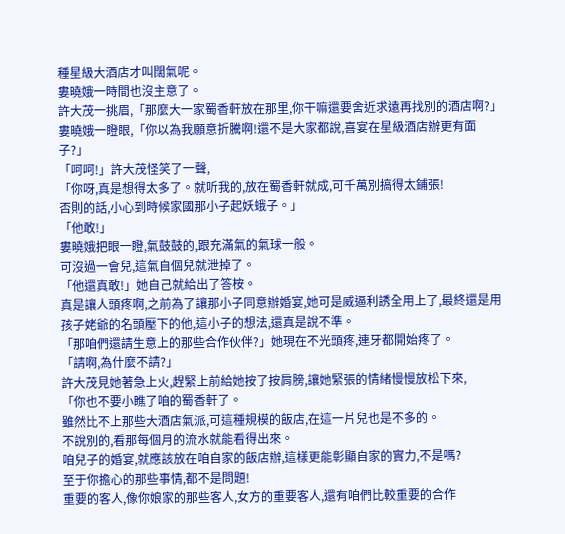種星級大酒店才叫闊氣呢。
婁曉娥一時間也沒主意了。
許大茂一挑眉,「那麼大一家蜀香軒放在那里,你干嘛還要舍近求遠再找別的酒店啊?」
婁曉娥一瞪眼,「你以為我願意折騰啊!還不是大家都說,喜宴在星級酒店辦更有面子?」
「呵呵!」許大茂怪笑了一聲,
「你呀,真是想得太多了。就听我的,放在蜀香軒就成,可千萬別搞得太鋪張!
否則的話,小心到時候家國那小子起妖蛾子。」
「他敢!」
婁曉娥把眼一瞪,氣鼓鼓的,跟充滿氣的氣球一般。
可沒過一會兒,這氣自個兒就泄掉了。
「他還真敢!」她自己就給出了答桉。
真是讓人頭疼啊,之前為了讓那小子同意辦婚宴,她可是威逼利誘全用上了,最終還是用孩子姥爺的名頭壓下的他,這小子的想法,還真是說不準。
「那咱們還請生意上的那些合作伙伴?」她現在不光頭疼,連牙都開始疼了。
「請啊,為什麼不請?」
許大茂見她著急上火,趕緊上前給她按了按肩膀,讓她緊張的情緒慢慢放松下來,
「你也不要小瞧了咱的蜀香軒了。
雖然比不上那些大酒店氣派,可這種規模的飯店,在這一片兒也是不多的。
不說別的,看那每個月的流水就能看得出來。
咱兒子的婚宴,就應該放在咱自家的飯店辦,這樣更能彰顯自家的實力,不是嗎?
至于你擔心的那些事情,都不是問題!
重要的客人,像你娘家的那些客人,女方的重要客人,還有咱們比較重要的合作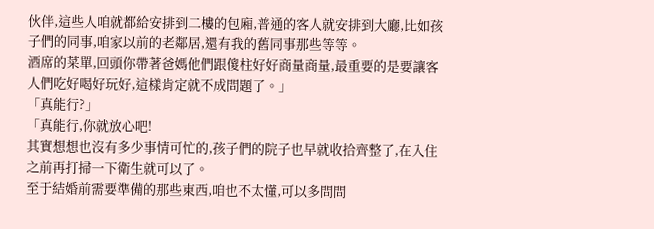伙伴,這些人咱就都給安排到二樓的包廂,普通的客人就安排到大廳,比如孩子們的同事,咱家以前的老鄰居,還有我的舊同事那些等等。
酒席的菜單,回頭你帶著爸媽他們跟傻柱好好商量商量,最重要的是要讓客人們吃好喝好玩好,這樣肯定就不成問題了。」
「真能行?」
「真能行,你就放心吧!
其實想想也沒有多少事情可忙的,孩子們的院子也早就收拾齊整了,在入住之前再打掃一下衛生就可以了。
至于結婚前需要準備的那些東西,咱也不太懂,可以多問問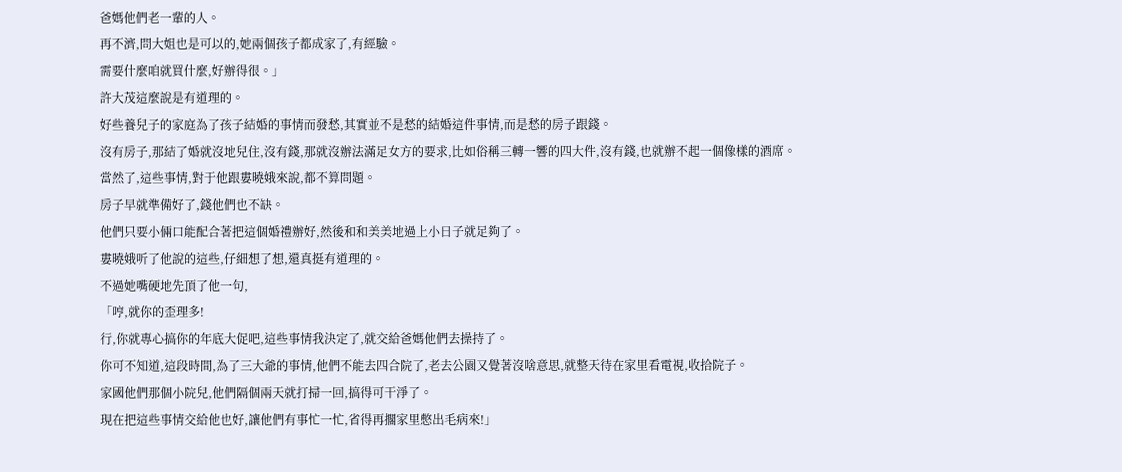爸媽他們老一輩的人。
再不濟,問大姐也是可以的,她兩個孩子都成家了,有經驗。
需要什麼咱就買什麼,好辦得很。」
許大茂這麼說是有道理的。
好些養兒子的家庭為了孩子結婚的事情而發愁,其實並不是愁的結婚這件事情,而是愁的房子跟錢。
沒有房子,那結了婚就沒地兒住,沒有錢,那就沒辦法滿足女方的要求,比如俗稱三轉一響的四大件,沒有錢,也就辦不起一個像樣的酒席。
當然了,這些事情,對于他跟婁曉娥來說,都不算問題。
房子早就準備好了,錢他們也不缺。
他們只要小倆口能配合著把這個婚禮辦好,然後和和美美地過上小日子就足夠了。
婁曉娥听了他說的這些,仔細想了想,還真挺有道理的。
不過她嘴硬地先頂了他一句,
「哼,就你的歪理多!
行,你就專心搞你的年底大促吧,這些事情我決定了,就交給爸媽他們去操持了。
你可不知道,這段時間,為了三大爺的事情,他們不能去四合院了,老去公園又覺著沒啥意思,就整天待在家里看電視,收拾院子。
家國他們那個小院兒,他們隔個兩天就打掃一回,搞得可干淨了。
現在把這些事情交給他也好,讓他們有事忙一忙,省得再擱家里憋出毛病來!」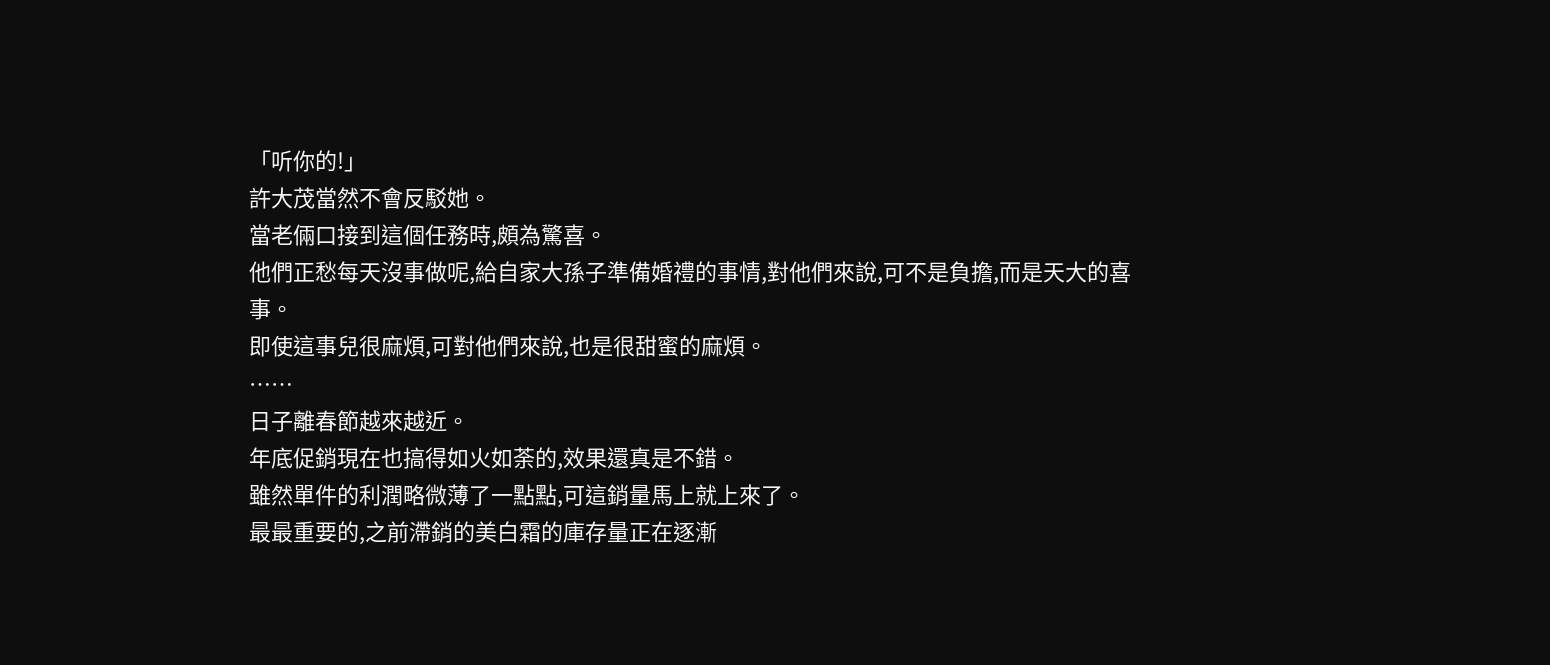「听你的!」
許大茂當然不會反駁她。
當老倆口接到這個任務時,頗為驚喜。
他們正愁每天沒事做呢,給自家大孫子準備婚禮的事情,對他們來說,可不是負擔,而是天大的喜事。
即使這事兒很麻煩,可對他們來說,也是很甜蜜的麻煩。
……
日子離春節越來越近。
年底促銷現在也搞得如火如荼的,效果還真是不錯。
雖然單件的利潤略微薄了一點點,可這銷量馬上就上來了。
最最重要的,之前滯銷的美白霜的庫存量正在逐漸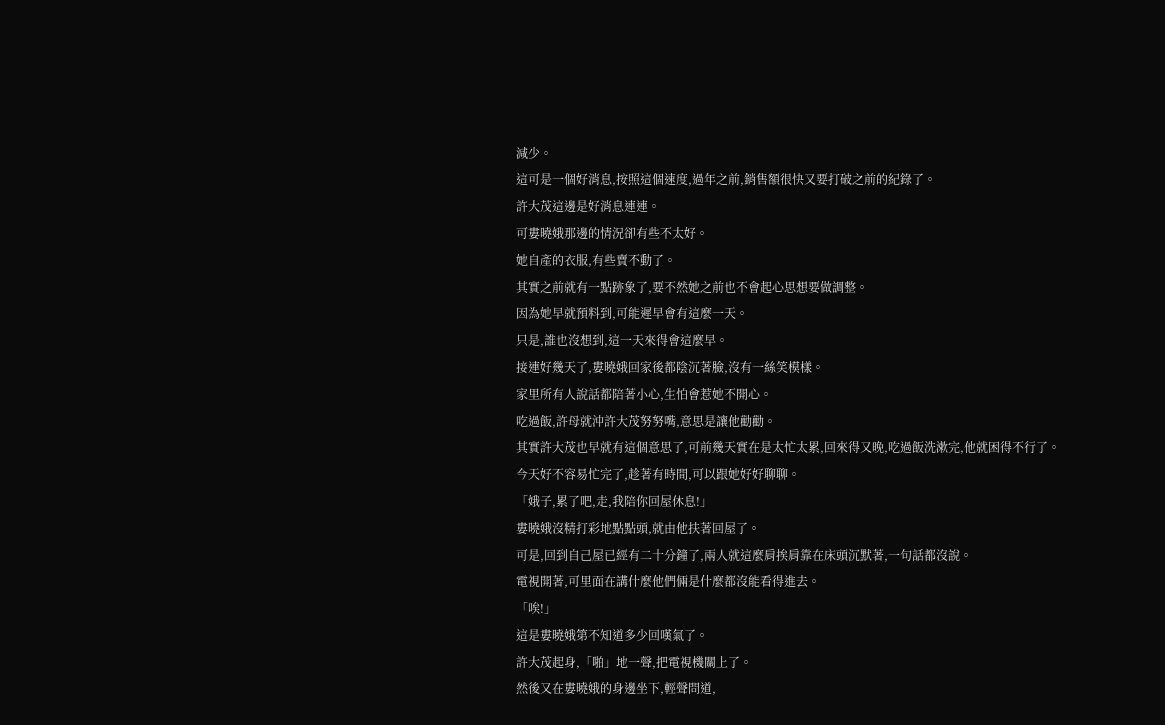減少。
這可是一個好消息,按照這個速度,過年之前,銷售額很快又要打破之前的紀錄了。
許大茂這邊是好消息連連。
可婁曉娥那邊的情況卻有些不太好。
她自產的衣服,有些賣不動了。
其實之前就有一點跡象了,要不然她之前也不會起心思想要做調整。
因為她早就預料到,可能遲早會有這麼一天。
只是,誰也沒想到,這一天來得會這麼早。
接連好幾天了,婁曉娥回家後都陰沉著臉,沒有一絲笑模樣。
家里所有人說話都陪著小心,生怕會惹她不開心。
吃過飯,許母就沖許大茂努努嘴,意思是讓他勸勸。
其實許大茂也早就有這個意思了,可前幾天實在是太忙太累,回來得又晚,吃過飯洗漱完,他就困得不行了。
今天好不容易忙完了,趁著有時間,可以跟她好好聊聊。
「娥子,累了吧,走,我陪你回屋休息!」
婁曉娥沒精打彩地點點頭,就由他扶著回屋了。
可是,回到自己屋已經有二十分鐘了,兩人就這麼肩挨肩靠在床頭沉默著,一句話都沒說。
電視開著,可里面在講什麼他們倆是什麼都沒能看得進去。
「唉!」
這是婁曉娥第不知道多少回嘆氣了。
許大茂起身,「啪」地一聲,把電視機關上了。
然後又在婁曉娥的身邊坐下,輕聲問道,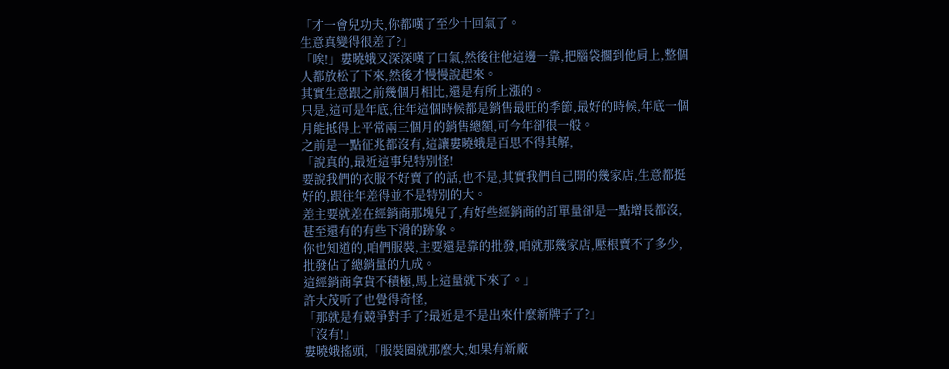「才一會兒功夫,你都嘆了至少十回氣了。
生意真變得很差了?」
「唉!」婁曉娥又深深嘆了口氣,然後往他這邊一靠,把腦袋擱到他肩上,整個人都放松了下來,然後才慢慢說起來。
其實生意跟之前幾個月相比,還是有所上漲的。
只是,這可是年底,往年這個時候都是銷售最旺的季節,最好的時候,年底一個月能抵得上平常兩三個月的銷售總額,可今年卻很一般。
之前是一點征兆都沒有,這讓婁曉娥是百思不得其解,
「說真的,最近這事兒特別怪!
要說我們的衣服不好賣了的話,也不是,其實我們自己開的幾家店,生意都挺好的,跟往年差得並不是特別的大。
差主要就差在經銷商那塊兒了,有好些經銷商的訂單量卻是一點增長都沒,甚至還有的有些下滑的跡象。
你也知道的,咱們服裝,主要還是靠的批發,咱就那幾家店,壓根賣不了多少,批發佔了總銷量的九成。
這經銷商拿貨不積極,馬上這量就下來了。」
許大茂听了也覺得奇怪,
「那就是有競爭對手了?最近是不是出來什麼新牌子了?」
「沒有!」
婁曉娥搖頭,「服裝圈就那麼大,如果有新廠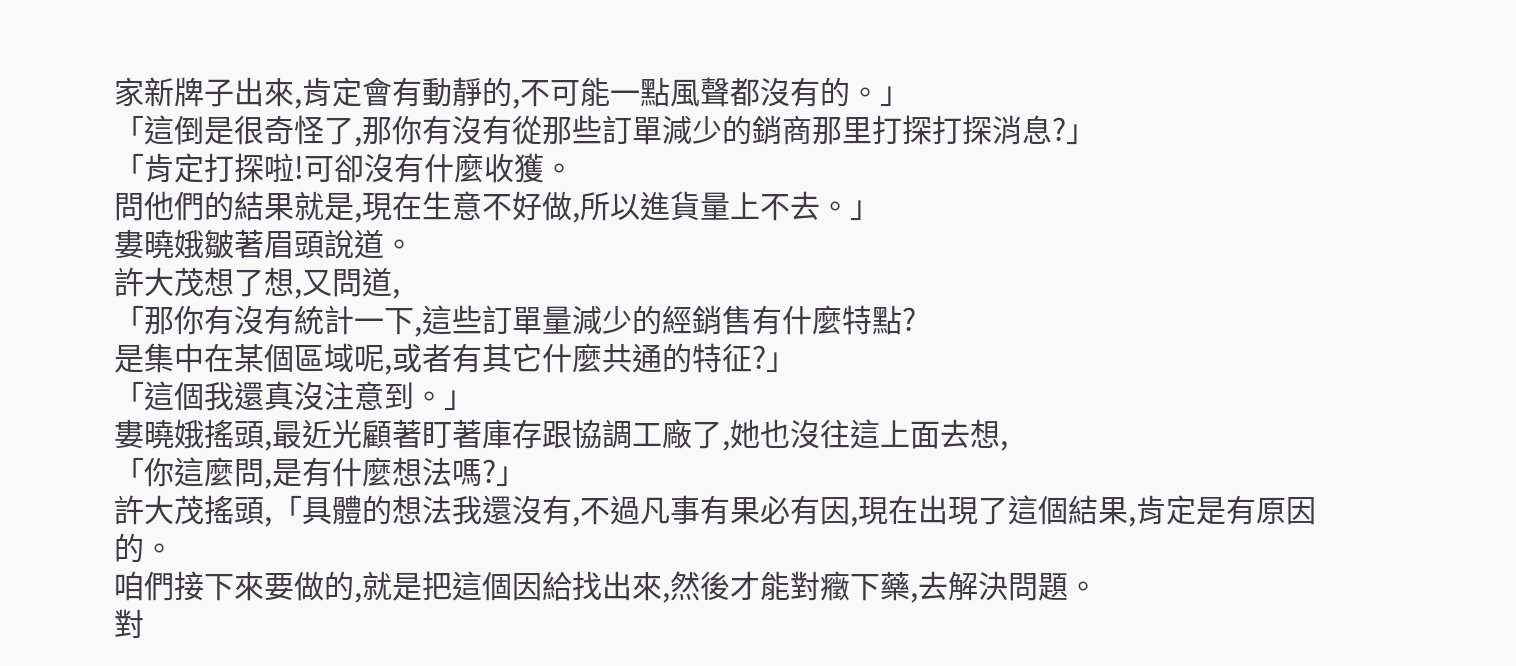家新牌子出來,肯定會有動靜的,不可能一點風聲都沒有的。」
「這倒是很奇怪了,那你有沒有從那些訂單減少的銷商那里打探打探消息?」
「肯定打探啦!可卻沒有什麼收獲。
問他們的結果就是,現在生意不好做,所以進貨量上不去。」
婁曉娥皺著眉頭說道。
許大茂想了想,又問道,
「那你有沒有統計一下,這些訂單量減少的經銷售有什麼特點?
是集中在某個區域呢,或者有其它什麼共通的特征?」
「這個我還真沒注意到。」
婁曉娥搖頭,最近光顧著盯著庫存跟協調工廠了,她也沒往這上面去想,
「你這麼問,是有什麼想法嗎?」
許大茂搖頭,「具體的想法我還沒有,不過凡事有果必有因,現在出現了這個結果,肯定是有原因的。
咱們接下來要做的,就是把這個因給找出來,然後才能對癥下藥,去解決問題。
對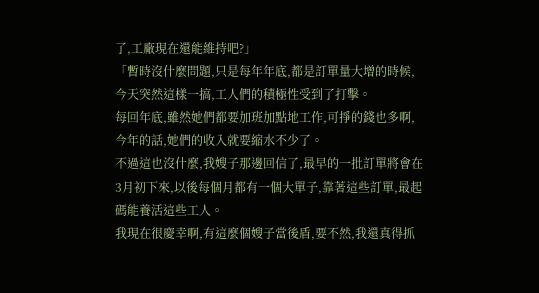了,工廠現在還能維持吧?」
「暫時沒什麼問題,只是每年年底,都是訂單量大增的時候,今天突然這樣一搞,工人們的積極性受到了打擊。
每回年底,雖然她們都要加班加點地工作,可掙的錢也多啊,今年的話,她們的收入就要縮水不少了。
不過這也沒什麼,我嫂子那邊回信了,最早的一批訂單將會在3月初下來,以後每個月都有一個大單子,靠著這些訂單,最起碼能養活這些工人。
我現在很慶幸啊,有這麼個嫂子當後盾,要不然,我還真得抓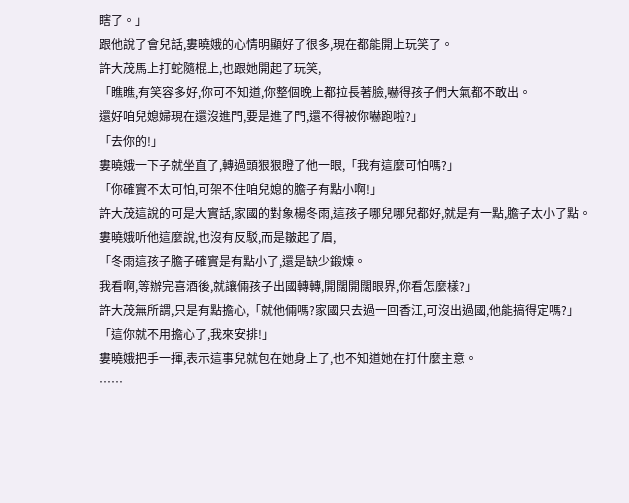瞎了。」
跟他說了會兒話,婁曉娥的心情明顯好了很多,現在都能開上玩笑了。
許大茂馬上打蛇隨棍上,也跟她開起了玩笑,
「瞧瞧,有笑容多好,你可不知道,你整個晚上都拉長著臉,嚇得孩子們大氣都不敢出。
還好咱兒媳婦現在還沒進門,要是進了門,還不得被你嚇跑啦?」
「去你的!」
婁曉娥一下子就坐直了,轉過頭狠狠瞪了他一眼,「我有這麼可怕嗎?」
「你確實不太可怕,可架不住咱兒媳的膽子有點小啊!」
許大茂這說的可是大實話,家國的對象楊冬雨,這孩子哪兒哪兒都好,就是有一點,膽子太小了點。
婁曉娥听他這麼說,也沒有反駁,而是皺起了眉,
「冬雨這孩子膽子確實是有點小了,還是缺少鍛煉。
我看啊,等辦完喜酒後,就讓倆孩子出國轉轉,開闊開闊眼界,你看怎麼樣?」
許大茂無所謂,只是有點擔心,「就他倆嗎?家國只去過一回香江,可沒出過國,他能搞得定嗎?」
「這你就不用擔心了,我來安排!」
婁曉娥把手一揮,表示這事兒就包在她身上了,也不知道她在打什麼主意。
……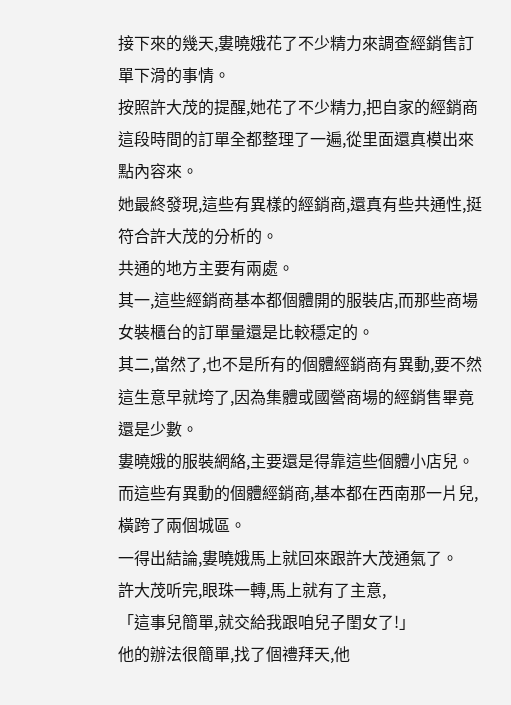接下來的幾天,婁曉娥花了不少精力來調查經銷售訂單下滑的事情。
按照許大茂的提醒,她花了不少精力,把自家的經銷商這段時間的訂單全都整理了一遍,從里面還真模出來點內容來。
她最終發現,這些有異樣的經銷商,還真有些共通性,挺符合許大茂的分析的。
共通的地方主要有兩處。
其一,這些經銷商基本都個體開的服裝店,而那些商場女裝櫃台的訂單量還是比較穩定的。
其二,當然了,也不是所有的個體經銷商有異動,要不然這生意早就垮了,因為集體或國營商場的經銷售畢竟還是少數。
婁曉娥的服裝網絡,主要還是得靠這些個體小店兒。
而這些有異動的個體經銷商,基本都在西南那一片兒,橫跨了兩個城區。
一得出結論,婁曉娥馬上就回來跟許大茂通氣了。
許大茂听完,眼珠一轉,馬上就有了主意,
「這事兒簡單,就交給我跟咱兒子閨女了!」
他的辦法很簡單,找了個禮拜天,他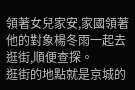領著女兒家安,家國領著他的對象楊冬雨一起去逛街,順便查探。
逛街的地點就是京城的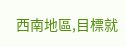西南地區,目標就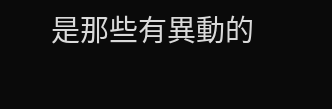是那些有異動的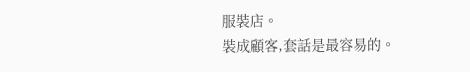服裝店。
裝成顧客,套話是最容易的。